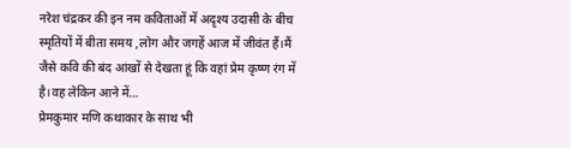नरेश चंद्रकर की इन नम कविताओं में अदृश्य उदासी के बीच स्मृतियों में बीता समय ,लोग और जगहें आज में जीवंत हैं।मैं जैसे कवि की बंद आंखों से देखता हूं कि वहां प्रेम कृष्ण रंग में है।वह लेकिन आने में…
प्रेमकुमार मणि कथाकार के साथ भी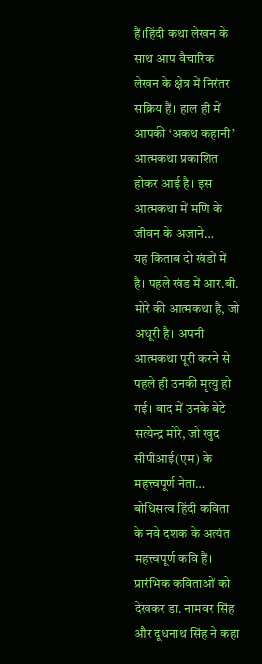हैं।हिंदी कथा लेखन के साथ आप वैचारिक लेखन के क्षेत्र में निरंतर सक्रिय हैं। हाल ही में आपकी ‘अकथ कहानी’ आत्मकथा प्रकाशित होकर आई है। इस आत्मकथा में मणि के जीवन के अजाने…
यह किताब दो खंडों में है। पहले खंड में आर.बी. मोरे की आत्मकथा है, जो अधूरी है। अपनी आत्मकथा पूरी करने से पहले ही उनकी मृत्यु हो गई। बाद में उनके बेटे सत्येन्द्र मोरे, जो खुद सीपीआई(एम) के महत्त्वपूर्ण नेता…
बोधिसत्व हिंदी कविता के नवे दशक के अत्यंत महत्त्वपूर्ण कवि हैं। प्रारंभिक कविताओं को देखकर डा. नामवर सिंह और दूधनाथ सिंह ने कहा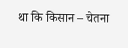था कि किसान – चेतना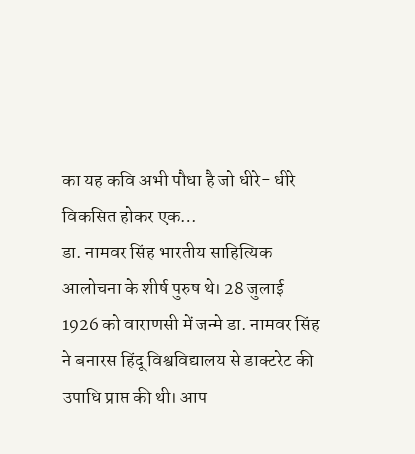का यह कवि अभी पौधा है जो धीरे- धीरे विकसित होकर एक…
डा. नामवर सिंह भारतीय साहित्यिक आलोचना के शीर्ष पुरुष थे। 28 जुलाई 1926 को वाराणसी में जन्मे डा. नामवर सिंह ने बनारस हिंदू विश्वविद्यालय से डाक्टरेट की उपाधि प्राप्त की थी। आप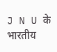J N U के भारतीय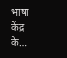भाषा केंद्र के…